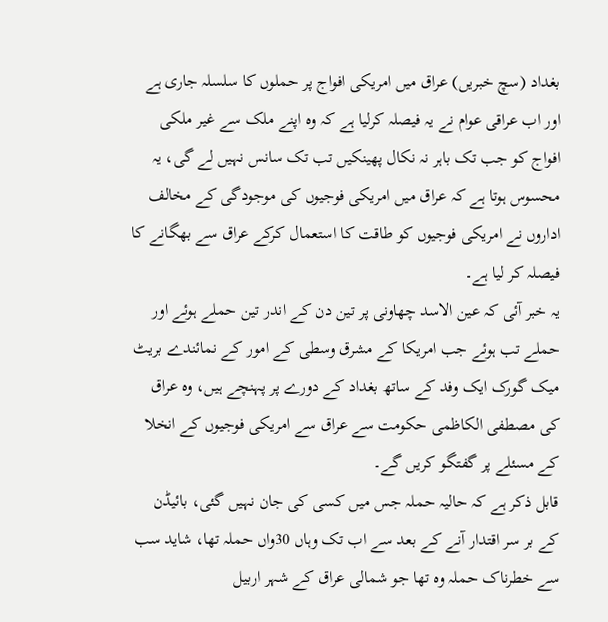بغداد (سچ خبریں) عراق میں امریکی افواج پر حملوں کا سلسلہ جاری ہے اور اب عراقی عوام نے یہ فیصلہ کرلیا ہے کہ وہ اپنے ملک سے غیر ملکی افواج کو جب تک باہر نہ نکال پھینکیں تب تک سانس نہیں لے گی، یہ محسوس ہوتا ہے کہ عراق میں امریکی فوجیوں کی موجودگی کے مخالف اداروں نے امریکی فوجیوں کو طاقت کا استعمال کرکے عراق سے بھگانے کا فیصلہ کر لیا ہے۔
یہ خبر آئی کہ عین الاسد چھاونی پر تین دن کے اندر تین حملے ہوئے اور حملے تب ہوئے جب امریکا کے مشرق وسطی کے امور کے نمائندے بریٹ میک گورک ایک وفد کے ساتھ بغداد کے دورے پر پہنچے ہیں، وہ عراق کی مصطفی الکاظمی حکومت سے عراق سے امریکی فوجیوں کے انخلا کے مسئلے پر گفتگو کریں گے۔
قابل ذکر ہے کہ حالیہ حملہ جس میں کسی کی جان نہیں گئی، بائیڈن کے بر سر اقتدار آنے کے بعد سے اب تک وہاں 30واں حملہ تھا، شاید سب سے خطرناک حملہ وہ تھا جو شمالی عراق کے شہر اربیل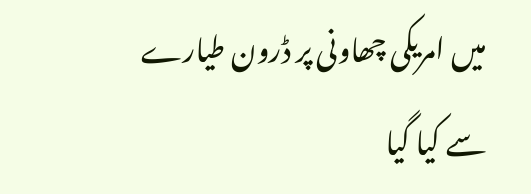میں امریکی چھاونی پر ڈرون طیارے سے کیا گیا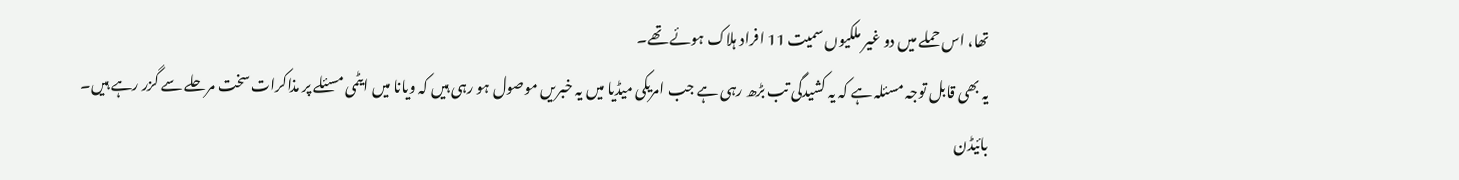تھا، اس حملے میں دو غیر ملکیوں سمیت 11 افراد ہلاک ہوئے تھے۔
یہ بھی قابل توجہ مسئلہ ہے کہ یہ کشیدگی تب بڑھ رہی ہے جب امریکی میڈیا میں یہ خبریں موصول ہو رہی ہیں کہ ویانا میں ایٹمی مسئلے پر مذاکرات سخت مرحلے سے گزر رہے ہیں۔
بائیڈن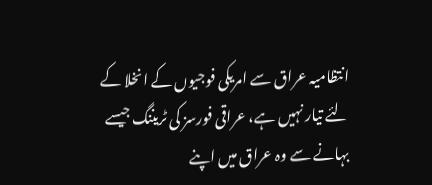انتظامیہ عراق سے امریکی فوجیوں کے انخلا کے لئے تیار نہیں ہے، عراقی فورسز کی ٹریننگ جیسے بہانے سے وہ عراق میں اپنے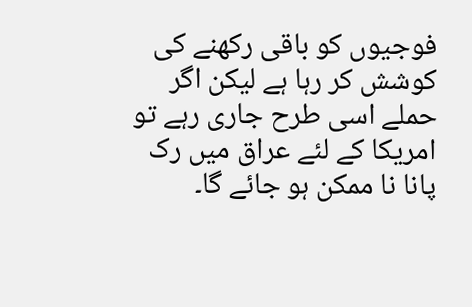فوجیوں کو باقی رکھنے کی کوشش کر رہا ہے لیکن اگر حملے اسی طرح جاری رہے تو امریکا کے لئے عراق میں رک پانا نا ممکن ہو جائے گا۔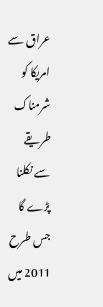عراق سے امریکا کو شرمناک طریقے سے نکلنا پڑے گا جس طرح 2011 میں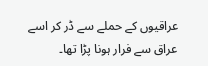عراقیوں کے حملے سے ڈر کر اسے عراق سے فرار ہونا پڑا تھا۔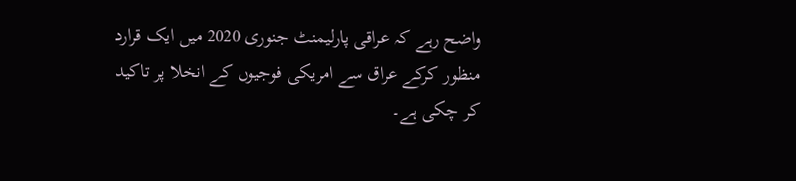واضح رہے کہ عراقی پارلیمنٹ جنوری 2020 میں ایک قرارد منظور کرکے عراق سے امریکی فوجیوں کے انخلا پر تاکید کر چکی ہے۔